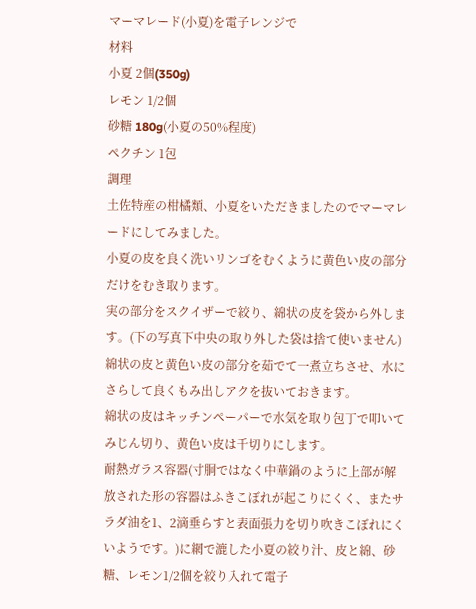マーマレード(小夏)を電子レンジで
材料
小夏 2個(350g)
レモン 1/2個
砂糖 180g(小夏の50%程度)
ペクチン 1包
調理
土佐特産の柑橘類、小夏をいただきましたのでマーマレードにしてみました。
小夏の皮を良く洗いリンゴをむくように黄色い皮の部分だけをむき取ります。
実の部分をスクイザーで絞り、綿状の皮を袋から外します。(下の写真下中央の取り外した袋は捨て使いません)
綿状の皮と黄色い皮の部分を茹でて一煮立ちさせ、水にさらして良くもみ出しアクを抜いておきます。
綿状の皮はキッチンペーパーで水気を取り包丁で叩いてみじん切り、黄色い皮は千切りにします。
耐熱ガラス容器(寸胴ではなく中華鍋のように上部が解放された形の容器はふきこぼれが起こりにくく、またサラダ油を1、2滴垂らすと表面張力を切り吹きこぼれにくいようです。)に網で漉した小夏の絞り汁、皮と綿、砂糖、レモン1/2個を絞り入れて電子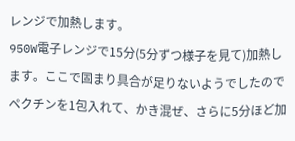レンジで加熱します。
950W電子レンジで15分(5分ずつ様子を見て)加熱します。ここで固まり具合が足りないようでしたのでペクチンを1包入れて、かき混ぜ、さらに5分ほど加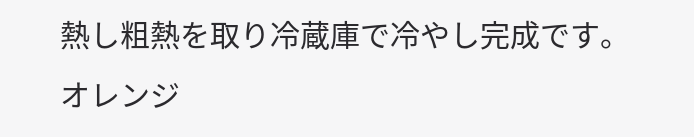熱し粗熱を取り冷蔵庫で冷やし完成です。
オレンジ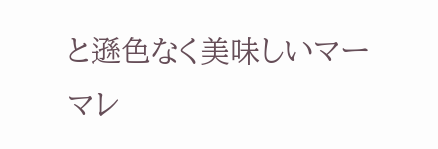と遜色なく美味しいマーマレ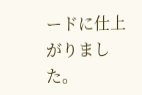ードに仕上がりました。